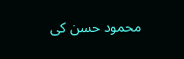محمود حسن کی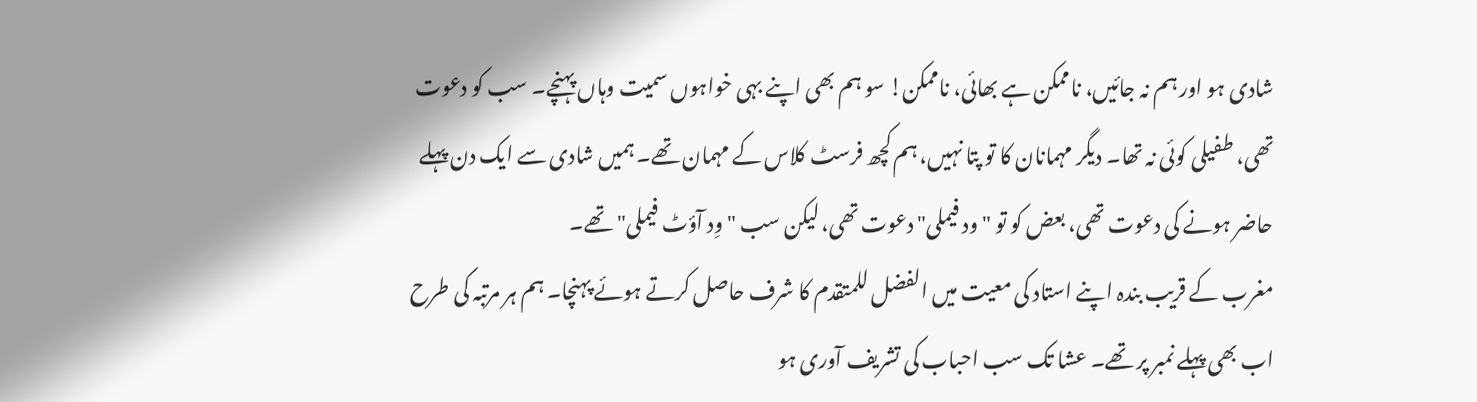شادی ہو اور ہم نہ جائیں، ناممکن ہے بھائی، ناممکن! سو ہم بھی اپنے بہی خواہوں سمیت وہاں پہنچے۔ سب کو دعوت تھی، طفیلی کوئی نہ تھا۔ دیگر مہمانان کا تو پتا نہیں، ہم کچھ فرسٹ کلاس کے مہمان تھے۔ ہمیں شادی سے ایک دن پہلے حاضر ہونے کی دعوت تھی، بعض کو تو "ود فیملی" دعوت تھی، لیکن سب "وِد آؤٹ فیملی" تھے۔
مغرب کے قریب بندہ اپنے استاد کی معیت میں الفضل للمتقدم کا شرف حاصل کرتے ہوئے پہنچا۔ ہم ہر مرتبہ کی طرح اب بھی پہلے نمبر پر تھے۔ عشا تک سب احباب کی تشریف آوری ہو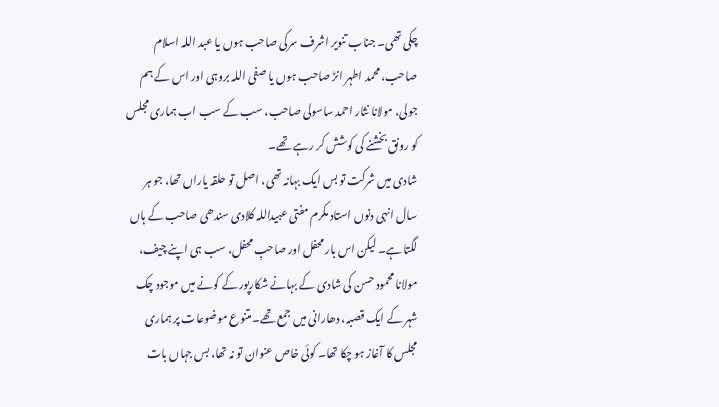چکی تھی۔ جناب تنویر اشرف سرکی صاحب ہوں یا عبد اللہ اسلام صاحب، محمد اطہر انڑ صاحب ہوں یا صفی اللہ بروہی اور اس کے ہم جولی، مولانا نثار احمد ساسولی صاحب، سب کے سب اب ہماری مجلس کو رونق بخشنے کی کوشش کر رہے تھے۔
شادی میں شرکت تو بس ایک بہانہ تھی، اصل تو حلقہ یاراں تھا، جو ہر سال انہی دنوں استاد مکرم مفتی عبیداللہ کلادی سندھی صاحب کے ہاں لگتا ہے۔ لیکن اس بار محفل اور صاحبِ محفل، سب ہی اپنے چیف، مولانا محمود حسن کی شادی کے بہانے شکارپور کے کونے میں موجود چک شہر کے ایک قصبہ، دھارانی میں جمع تھے۔متنوع موضوعات پر ہماری مجلس کا آغاز ہو چکا تھا۔ کوئی خاص عنوان تو نہ تھا، بس جہاں بات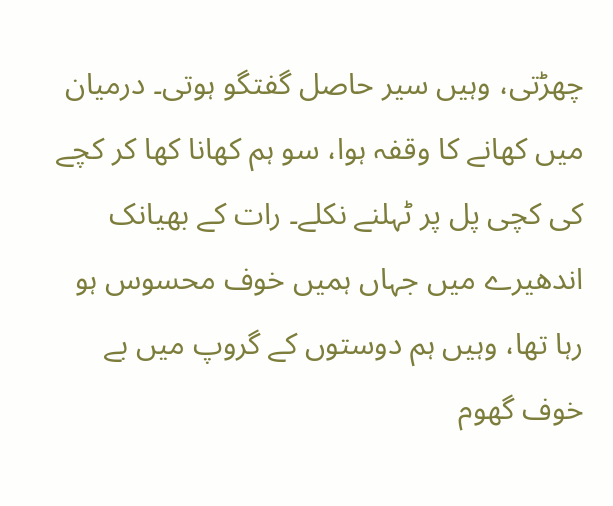چھڑتی، وہیں سیر حاصل گفتگو ہوتی۔ درمیان میں کھانے کا وقفہ ہوا، سو ہم کھانا کھا کر کچے کی کچی پل پر ٹہلنے نکلے۔ رات کے بھیانک اندھیرے میں جہاں ہمیں خوف محسوس ہو رہا تھا، وہیں ہم دوستوں کے گروپ میں بے خوف گھوم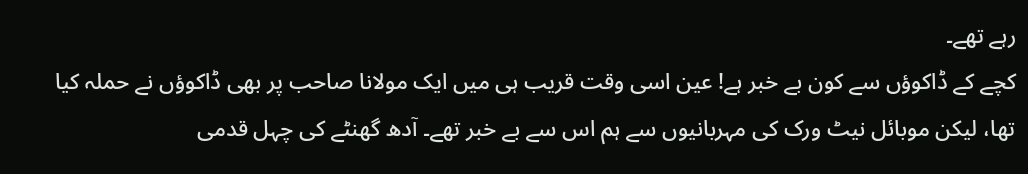رہے تھے۔
کچے کے ڈاکوؤں سے کون بے خبر ہے! عین اسی وقت قریب ہی میں ایک مولانا صاحب پر بھی ڈاکوؤں نے حملہ کیا تھا، لیکن موبائل نیٹ ورک کی مہربانیوں سے ہم اس سے بے خبر تھے۔ آدھ گھنٹے کی چہل قدمی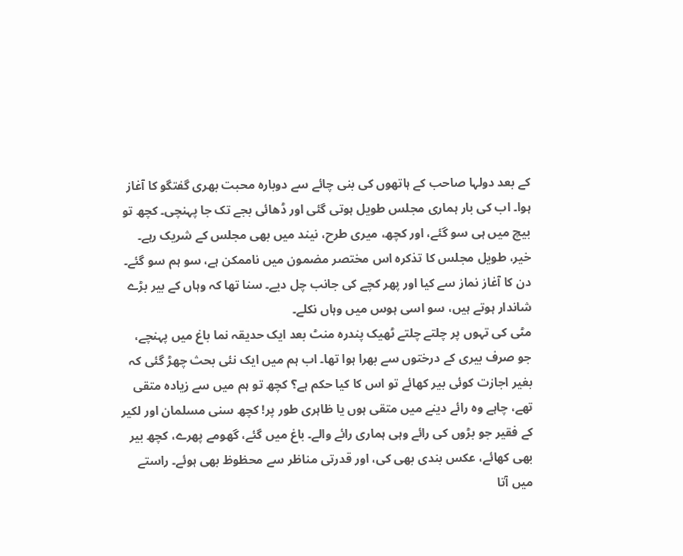کے بعد دولہا صاحب کے ہاتھوں کی بنی چائے سے دوبارہ محبت بھری گفتگو کا آغاز ہوا۔ اب کی بار ہماری مجلس طویل ہوتی گئی اور ڈھائی بجے تک جا پہنچی۔ کچھ تو بیچ میں ہی سو گئے، اور کچھ، میری طرح، نیند میں بھی مجلس کے شریک رہے۔ خیر، طویل مجلس کا تذکرہ اس مختصر مضمون میں ناممکن ہے، سو ہم سو گئے۔ دن کا آغاز نماز سے کیا اور پھر کچے کی جانب چل دیے۔ سنا تھا کہ وہاں کے بیر بڑے شاندار ہوتے ہیں، سو اسی ہوس میں وہاں نکلے۔
مٹی کی تہوں پر چلتے چلتے ٹھیک پندرہ منٹ بعد ایک حدیقہ نما باغ میں پہنچے، جو صرف بیری کے درختوں سے بھرا ہوا تھا۔ اب ہم میں ایک نئی بحث چھڑ گئی کہ بغیر اجازت کوئی بیر کھائے تو اس کا کیا حکم ہے؟ کچھ تو ہم میں سے زیادہ متقی تھے، چاہے وہ رائے دینے میں متقی ہوں یا ظاہری طور پر! کچھ سنی مسلمان اور لکیر کے فقیر جو بڑوں کی رائے وہی ہماری رائے والے۔ باغ میں گئے، گھومے پھرے، کچھ بیر بھی کھائے، عکس بندی بھی کی، اور قدرتی مناظر سے محظوظ بھی ہوئے۔ راستے میں آتا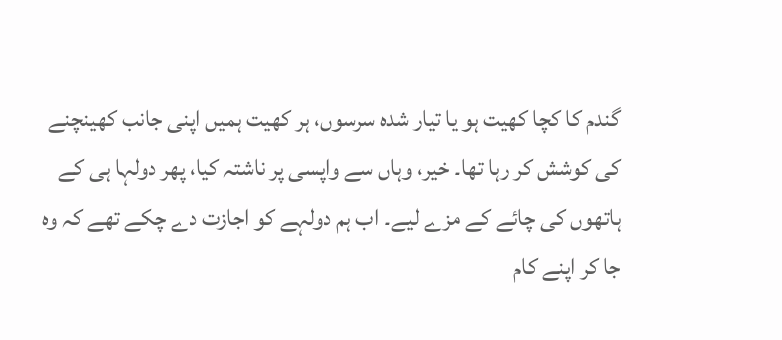گندم کا کچا کھیت ہو یا تیار شدہ سرسوں، ہر کھیت ہمیں اپنی جانب کھینچنے کی کوشش کر رہا تھا۔ خیر، وہاں سے واپسی پر ناشتہ کیا، پھر دولہا ہی کے ہاتھوں کی چائے کے مزے لیے۔ اب ہم دولہے کو اجازت دے چکے تھے کہ وہ جا کر اپنے کام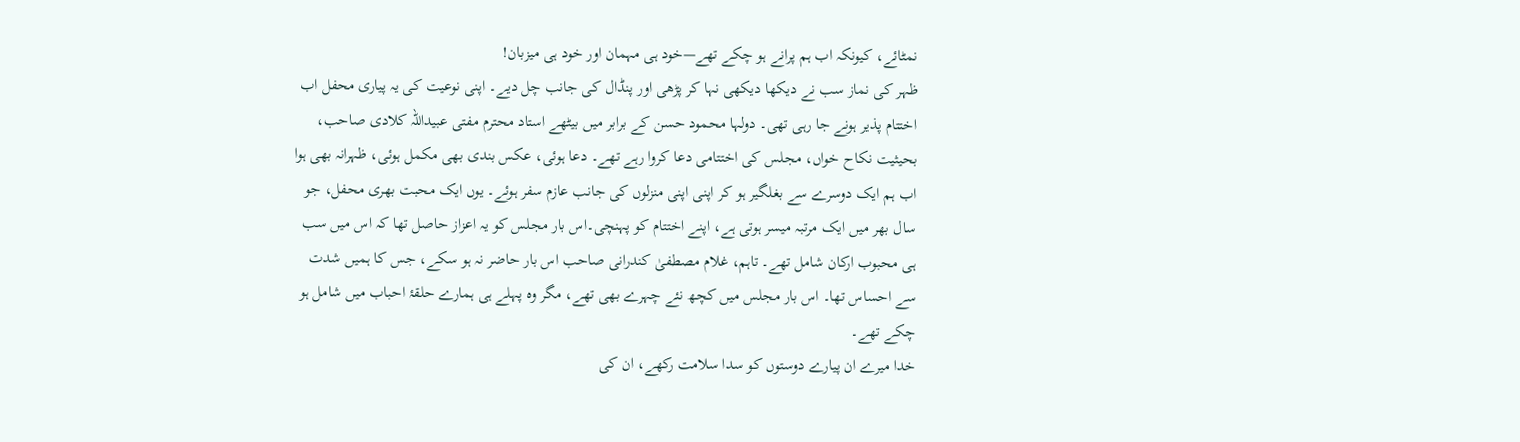نمٹائے، کیونکہ اب ہم پرانے ہو چکے تھے—خود ہی مہمان اور خود ہی میزبان!
ظہر کی نماز سب نے دیکھا دیکھی نہا کر پڑھی اور پنڈال کی جانب چل دیے۔ اپنی نوعیت کی یہ پیاری محفل اب اختتام پذیر ہونے جا رہی تھی۔ دولہا محمود حسن کے برابر میں بیٹھے استاد محترم مفتی عبیداللہ کلادی صاحب، بحیثیت نکاح خواں، مجلس کی اختتامی دعا کروا رہے تھے۔ دعا ہوئی، عکس بندی بھی مکمل ہوئی، ظہرانہ بھی ہوا اب ہم ایک دوسرے سے بغلگیر ہو کر اپنی اپنی منزلوں کی جانب عازم سفر ہوئے۔ یوں ایک محبت بھری محفل، جو سال بھر میں ایک مرتبہ میسر ہوتی ہے، اپنے اختتام کو پہنچی۔اس بار مجلس کو یہ اعزاز حاصل تھا کہ اس میں سب ہی محبوب ارکان شامل تھے۔ تاہم، غلام مصطفیٰ کندرانی صاحب اس بار حاضر نہ ہو سکے، جس کا ہمیں شدت سے احساس تھا۔ اس بار مجلس میں کچھ نئے چہرے بھی تھے، مگر وہ پہلے ہی ہمارے حلقۂ احباب میں شامل ہو چکے تھے۔
خدا میرے ان پیارے دوستوں کو سدا سلامت رکھے، ان کی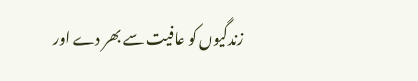زندگیوں کو عافیت سے بھر دے اور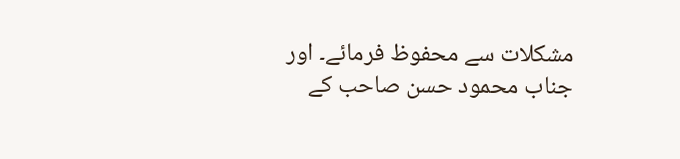مشکلات سے محفوظ فرمائے۔ اور جناب محمود حسن صاحب کے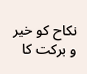نکاح کو خیر و برکت کا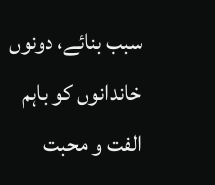سبب بنائے، دونوں خاندانوں کو باہم الفت و محبت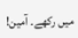میں رکھے۔ آمین!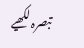تبصرہ لکھیے